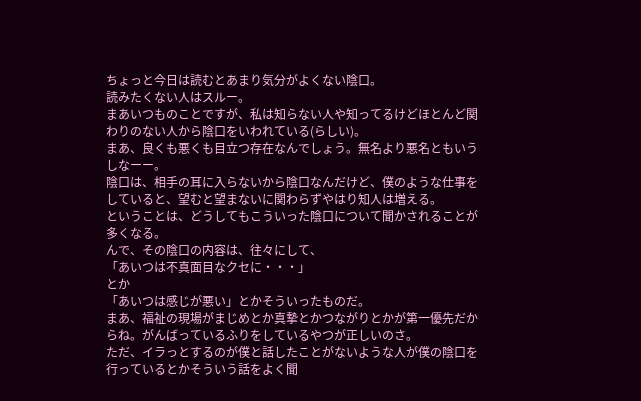ちょっと今日は読むとあまり気分がよくない陰口。
読みたくない人はスルー。
まあいつものことですが、私は知らない人や知ってるけどほとんど関わりのない人から陰口をいわれている(らしい)。
まあ、良くも悪くも目立つ存在なんでしょう。無名より悪名ともいうしなーー。
陰口は、相手の耳に入らないから陰口なんだけど、僕のような仕事をしていると、望むと望まないに関わらずやはり知人は増える。
ということは、どうしてもこういった陰口について聞かされることが多くなる。
んで、その陰口の内容は、往々にして、
「あいつは不真面目なクセに・・・」
とか
「あいつは感じが悪い」とかそういったものだ。
まあ、福祉の現場がまじめとか真摯とかつながりとかが第一優先だからね。がんばっているふりをしているやつが正しいのさ。
ただ、イラっとするのが僕と話したことがないような人が僕の陰口を行っているとかそういう話をよく聞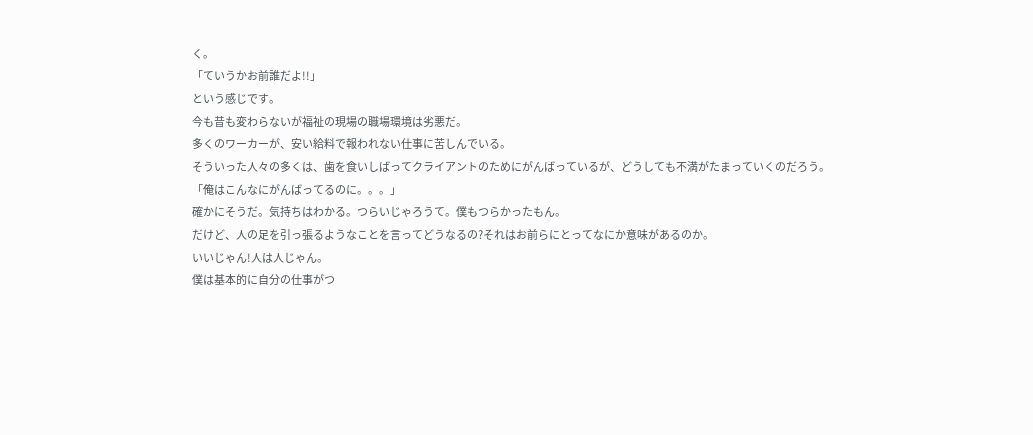く。
「ていうかお前誰だよ!!」
という感じです。
今も昔も変わらないが福祉の現場の職場環境は劣悪だ。
多くのワーカーが、安い給料で報われない仕事に苦しんでいる。
そういった人々の多くは、歯を食いしばってクライアントのためにがんばっているが、どうしても不満がたまっていくのだろう。
「俺はこんなにがんばってるのに。。。」
確かにそうだ。気持ちはわかる。つらいじゃろうて。僕もつらかったもん。
だけど、人の足を引っ張るようなことを言ってどうなるの?それはお前らにとってなにか意味があるのか。
いいじゃん!人は人じゃん。
僕は基本的に自分の仕事がつ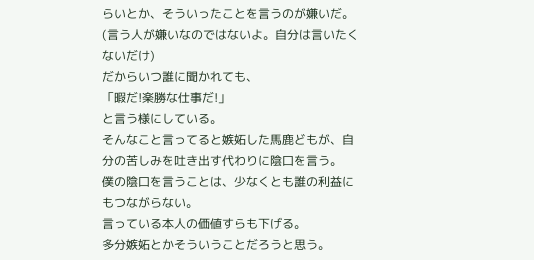らいとか、そういったことを言うのが嫌いだ。
(言う人が嫌いなのではないよ。自分は言いたくないだけ)
だからいつ誰に聞かれても、
「暇だ!楽勝な仕事だ!」
と言う様にしている。
そんなこと言ってると嫉妬した馬鹿どもが、自分の苦しみを吐き出す代わりに陰口を言う。
僕の陰口を言うことは、少なくとも誰の利益にもつながらない。
言っている本人の価値すらも下げる。
多分嫉妬とかそういうことだろうと思う。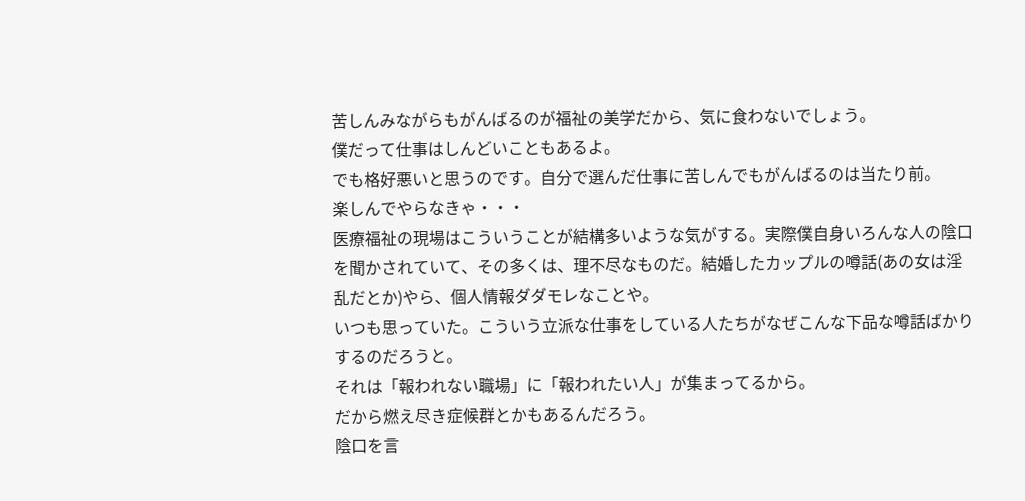苦しんみながらもがんばるのが福祉の美学だから、気に食わないでしょう。
僕だって仕事はしんどいこともあるよ。
でも格好悪いと思うのです。自分で選んだ仕事に苦しんでもがんばるのは当たり前。
楽しんでやらなきゃ・・・
医療福祉の現場はこういうことが結構多いような気がする。実際僕自身いろんな人の陰口を聞かされていて、その多くは、理不尽なものだ。結婚したカップルの噂話(あの女は淫乱だとか)やら、個人情報ダダモレなことや。
いつも思っていた。こういう立派な仕事をしている人たちがなぜこんな下品な噂話ばかりするのだろうと。
それは「報われない職場」に「報われたい人」が集まってるから。
だから燃え尽き症候群とかもあるんだろう。
陰口を言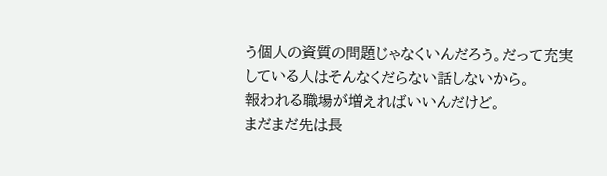う個人の資質の問題じゃなくいんだろう。だって充実している人はそんなくだらない話しないから。
報われる職場が増えればいいんだけど。
まだまだ先は長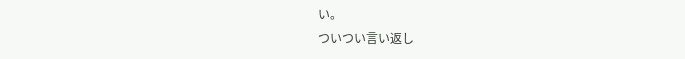い。
ついつい言い返し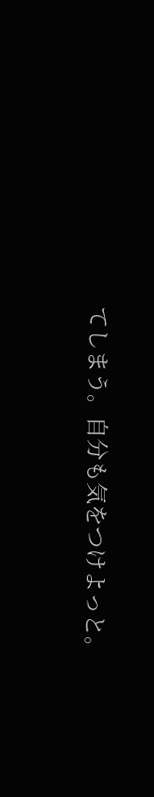てしまう。自分も気をつけよっと。